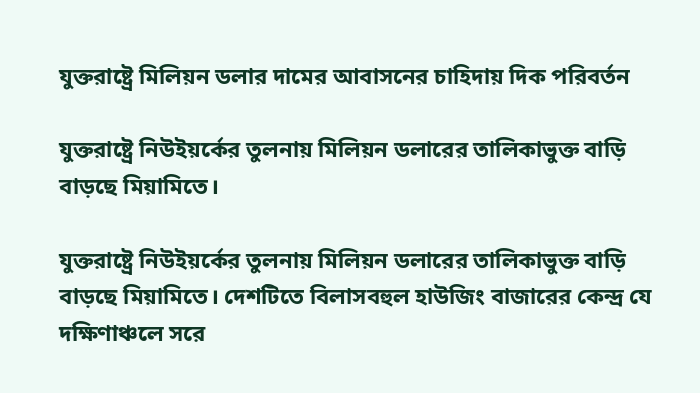যুক্তরাষ্ট্রে মিলিয়ন ডলার দামের আবাসনের চাহিদায় দিক পরিবর্তন

যুক্তরাষ্ট্রে নিউইয়র্কের তুলনায় মিলিয়ন ডলারের তালিকাভুক্ত বাড়ি বাড়ছে মিয়ামিতে।

যুক্তরাষ্ট্রে নিউইয়র্কের তুলনায় মিলিয়ন ডলারের তালিকাভুক্ত বাড়ি বাড়ছে মিয়ামিতে। দেশটিতে বিলাসবহুল হাউজিং বাজারের কেন্দ্র যে দক্ষিণাঞ্চলে সরে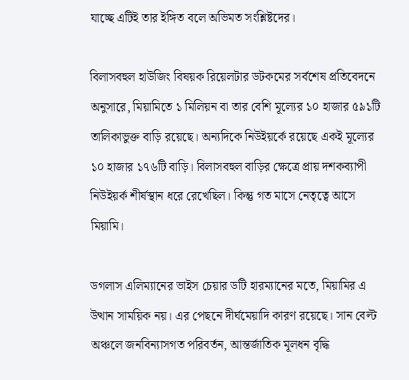যাচ্ছে এটিই তার ইঙ্গিত বলে অভিমত সংশ্লিষ্টদের।

বিলাসবহুল হাউজিং বিষয়ক রিয়েলটার ডটকমের সর্বশেষ প্রতিবেদনে অনুসারে, মিয়ামিতে ১ মিলিয়ন বা তার বেশি মূল্যের ১০ হাজার ৫৯১টি তালিকাভুক্ত বাড়ি রয়েছে। অন্যদিকে নিউইয়র্কে রয়েছে একই মূল্যের ১০ হাজার ১৭৬টি বাড়ি। বিলাসবহুল বাড়ির ক্ষেত্রে প্রায় দশকব্যাপী নিউইয়র্ক শীর্ষস্থান ধরে রেখেছিল। কিন্তু গত মাসে নেতৃত্বে আসে মিয়ামি।

ডগলাস এলিম্যানের ভাইস চেয়ার ডটি হারম্যানের মতে, মিয়ামির এ উত্থান সাময়িক নয়। এর পেছনে দীর্ঘমেয়াদি কারণ রয়েছে। সান বেল্ট অঞ্চলে জনবিন্যাসগত পরিবর্তন, আন্তর্জাতিক মূলধন বৃদ্ধি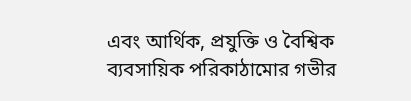এবং আর্থিক, প্রযুক্তি ও বৈশ্বিক ব্যবসায়িক পরিকাঠামোর গভীর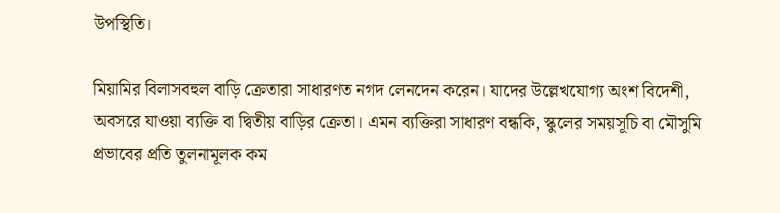উপস্থিতি।

মিয়ামির বিলাসবহুল বাড়ি ক্রেতারা সাধারণত নগদ লেনদেন করেন। যাদের উল্লেখযোগ্য অংশ বিদেশী, অবসরে যাওয়া ব্যক্তি বা দ্বিতীয় বাড়ির ক্রেতা। এমন ব্যক্তিরা সাধারণ বন্ধকি, স্কুলের সময়সূচি বা মৌসুমি প্রভাবের প্রতি তুলনামূলক কম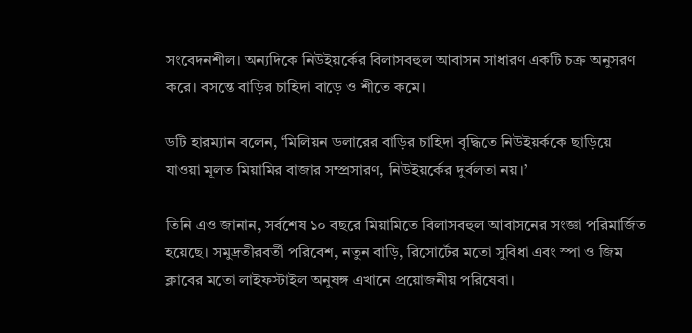সংবেদনশীল। অন্যদিকে নিউইয়র্কের বিলাসবহুল আবাসন সাধারণ একটি চক্র অনুসরণ করে। বসন্তে বাড়ির চাহিদা বাড়ে ও শীতে কমে।

ডটি হারম্যান বলেন, ‘মিলিয়ন ডলারের বাড়ির চাহিদা বৃদ্ধিতে নিউইয়র্ককে ছাড়িয়ে যাওয়া মূলত মিয়ামির বাজার সম্প্রসারণ, নিউইয়র্কের দুর্বলতা নয়।’

তিনি এও জানান, সর্বশেষ ১০ বছরে মিয়ামিতে বিলাসবহুল আবাসনের সংজ্ঞা পরিমার্জিত হয়েছে। সমুদ্রতীরবর্তী পরিবেশ, নতুন বাড়ি, রিসোর্টের মতো সুবিধা এবং স্পা ও জিম ক্লাবের মতো লাইফস্টাইল অনুষঙ্গ এখানে প্রয়োজনীয় পরিষেবা।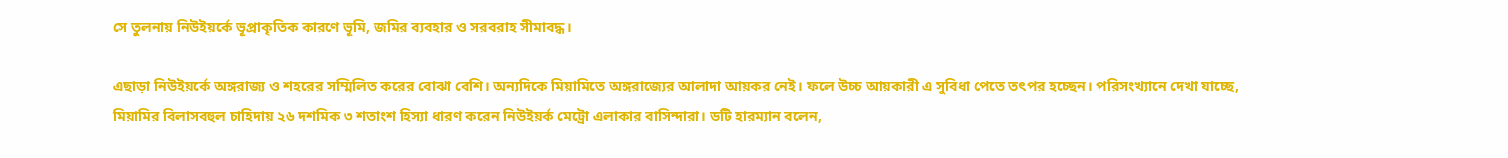সে তুলনায় নিউইয়র্কে ভূপ্রাকৃতিক কারণে ভূমি, জমির ব্যবহার ও সরবরাহ সীমাবদ্ধ।

এছাড়া নিউইয়র্কে অঙ্গরাজ্য ও শহরের সম্মিলিত করের বোঝা বেশি। অন্যদিকে মিয়ামিতে অঙ্গরাজ্যের আলাদা আয়কর নেই। ফলে উচ্চ আয়কারী এ সুবিধা পেতে তৎপর হচ্ছেন। পরিসংখ্যানে দেখা যাচ্ছে, মিয়ামির বিলাসবহুল চাহিদায় ২৬ দশমিক ৩ শতাংশ হিস্যা ধারণ করেন নিউইয়র্ক মেট্রো এলাকার বাসিন্দারা। ডটি হারম্যান বলেন,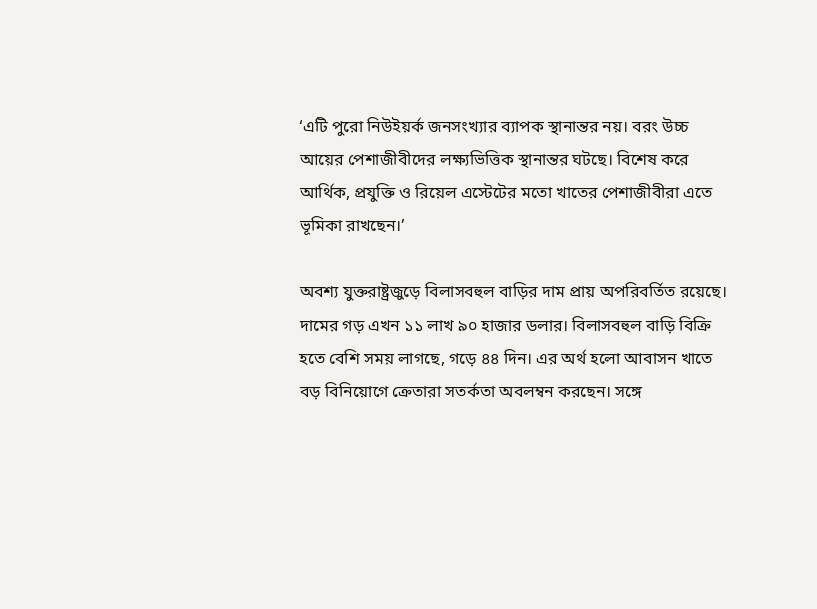‘এটি পুরো নিউইয়র্ক জনসংখ্যার ব্যাপক স্থানান্তর নয়। বরং উচ্চ আয়ের পেশাজীবীদের লক্ষ্যভিত্তিক স্থানান্তর ঘটছে। বিশেষ করে আর্থিক, প্রযুক্তি ও রিয়েল এস্টেটের মতো খাতের পেশাজীবীরা এতে ভূমিকা রাখছেন।’

অবশ্য যুক্তরাষ্ট্রজুড়ে বিলাসবহুল বাড়ির দাম প্রায় অপরিবর্তিত রয়েছে। দামের গড় এখন ১১ লাখ ৯০ হাজার ডলার। বিলাসবহুল বাড়ি বিক্রি হতে বেশি সময় লাগছে, গড়ে ৪৪ দিন। এর অর্থ হলো আবাসন খাতে বড় বিনিয়োগে ক্রেতারা সতর্কতা অবলম্বন করছেন। সঙ্গে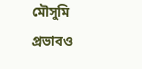মৌসুমি প্রভাবও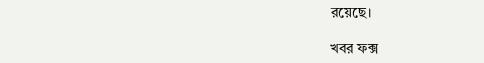রয়েছে।

খবর ফক্স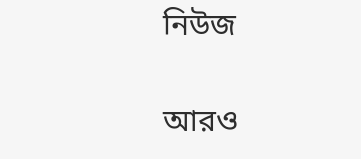নিউজ

আরও